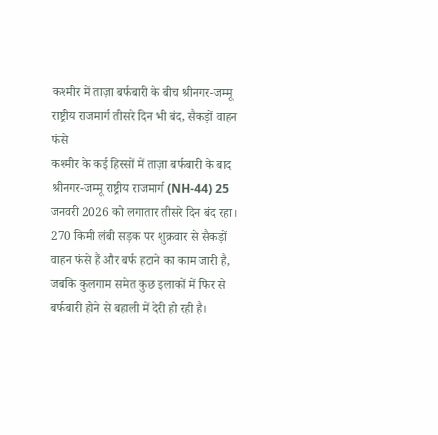कश्मीर में ताज़ा बर्फबारी के बीच श्रीनगर-जम्मू राष्ट्रीय राजमार्ग तीसरे दिन भी बंद, सैकड़ों वाहन फंसे
कश्मीर के कई हिस्सों में ताज़ा बर्फबारी के बाद श्रीनगर-जम्मू राष्ट्रीय राजमार्ग (NH-44) 25 जनवरी 2026 को लगातार तीसरे दिन बंद रहा। 270 किमी लंबी सड़क पर शुक्रवार से सैकड़ों वाहन फंसे हैं और बर्फ हटाने का काम जारी है, जबकि कुलगाम समेत कुछ इलाकों में फिर से बर्फबारी होने से बहाली में देरी हो रही है।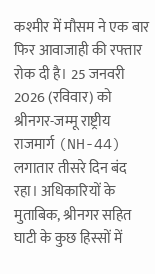कश्मीर में मौसम ने एक बार फिर आवाजाही की रफ्तार रोक दी है। 25 जनवरी 2026 (रविवार) को श्रीनगर-जम्मू राष्ट्रीय राजमार्ग (NH-44) लगातार तीसरे दिन बंद रहा। अधिकारियों के मुताबिक, श्रीनगर सहित घाटी के कुछ हिस्सों में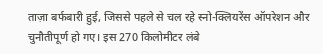ताज़ा बर्फबारी हुई, जिससे पहले से चल रहे स्नो-क्लियरेंस ऑपरेशन और चुनौतीपूर्ण हो गए। इस 270 किलोमीटर लंबे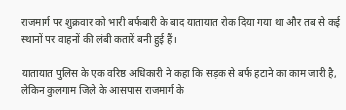राजमार्ग पर शुक्रवार को भारी बर्फबारी के बाद यातायात रोक दिया गया था और तब से कई स्थानों पर वाहनों की लंबी कतारें बनी हुई हैं।

यातायात पुलिस के एक वरिष्ठ अधिकारी ने कहा कि सड़क से बर्फ हटाने का काम जारी है, लेकिन कुलगाम जिले के आसपास राजमार्ग के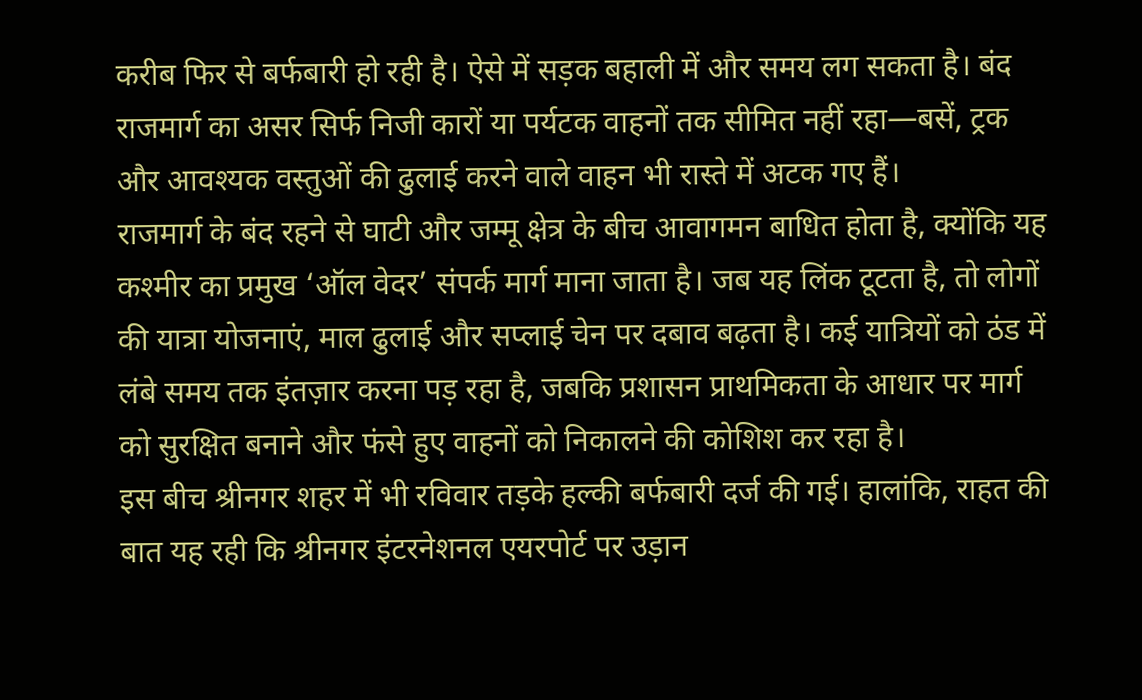करीब फिर से बर्फबारी हो रही है। ऐसे में सड़क बहाली में और समय लग सकता है। बंद राजमार्ग का असर सिर्फ निजी कारों या पर्यटक वाहनों तक सीमित नहीं रहा—बसें, ट्रक और आवश्यक वस्तुओं की ढुलाई करने वाले वाहन भी रास्ते में अटक गए हैं।
राजमार्ग के बंद रहने से घाटी और जम्मू क्षेत्र के बीच आवागमन बाधित होता है, क्योंकि यह कश्मीर का प्रमुख ‘ऑल वेदर’ संपर्क मार्ग माना जाता है। जब यह लिंक टूटता है, तो लोगों की यात्रा योजनाएं, माल ढुलाई और सप्लाई चेन पर दबाव बढ़ता है। कई यात्रियों को ठंड में लंबे समय तक इंतज़ार करना पड़ रहा है, जबकि प्रशासन प्राथमिकता के आधार पर मार्ग को सुरक्षित बनाने और फंसे हुए वाहनों को निकालने की कोशिश कर रहा है।
इस बीच श्रीनगर शहर में भी रविवार तड़के हल्की बर्फबारी दर्ज की गई। हालांकि, राहत की बात यह रही कि श्रीनगर इंटरनेशनल एयरपोर्ट पर उड़ान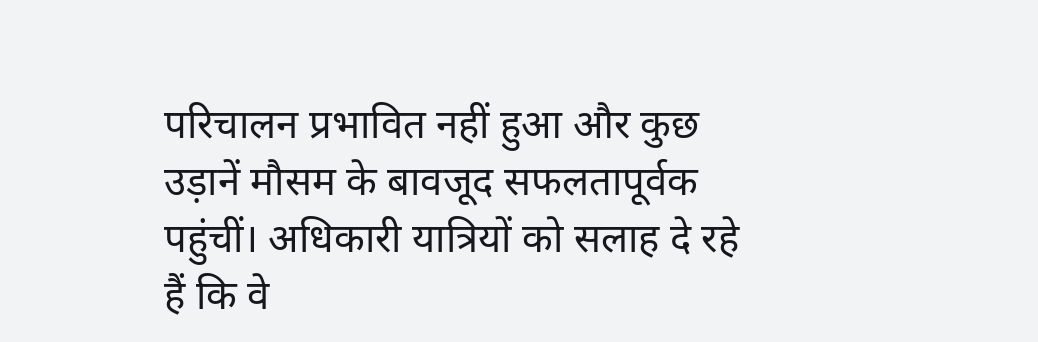परिचालन प्रभावित नहीं हुआ और कुछ उड़ानें मौसम के बावजूद सफलतापूर्वक पहुंचीं। अधिकारी यात्रियों को सलाह दे रहे हैं कि वे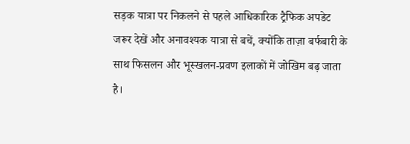सड़क यात्रा पर निकलने से पहले आधिकारिक ट्रैफिक अपडेट जरूर देखें और अनावश्यक यात्रा से बचें, क्योंकि ताज़ा बर्फबारी के साथ फिसलन और भूस्खलन-प्रवण इलाकों में जोखिम बढ़ जाता है।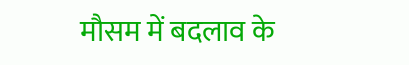मौसम में बदलाव के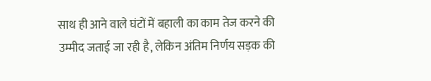साथ ही आने वाले घंटों में बहाली का काम तेज करने की उम्मीद जताई जा रही है, लेकिन अंतिम निर्णय सड़क की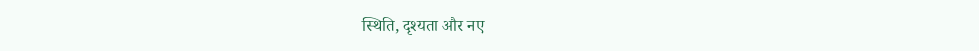स्थिति, दृश्यता और नए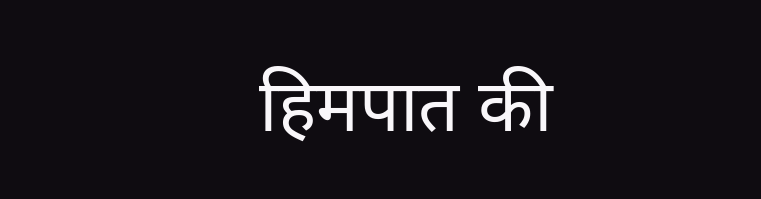हिमपात की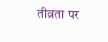तीव्रता पर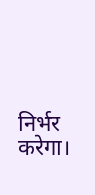निर्भर करेगा।